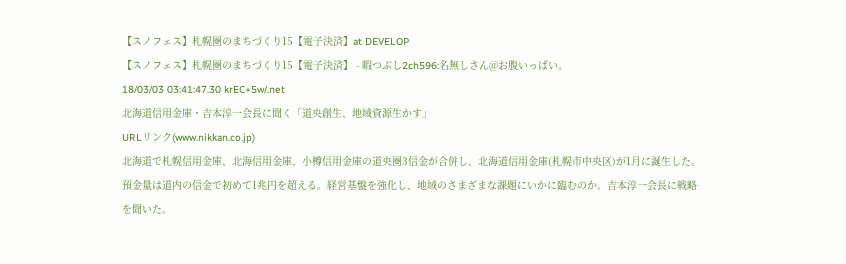【スノフェス】札幌圏のまちづくり15【電子決済】at DEVELOP
【スノフェス】札幌圏のまちづくり15【電子決済】 - 暇つぶし2ch596:名無しさん@お腹いっぱい。
18/03/03 03:41:47.30 krEC+5w/.net
北海道信用金庫・吉本淳一会長に聞く「道央創生、地域資源生かす」
URLリンク(www.nikkan.co.jp)
北海道で札幌信用金庫、北海信用金庫、小樽信用金庫の道央圏3信金が合併し、北海道信用金庫(札幌市中央区)が1月に誕生した。
預金量は道内の信金で初めて1兆円を超える。経営基盤を強化し、地域のさまざまな課題にいかに臨むのか。吉本淳一会長に戦略を聞いた。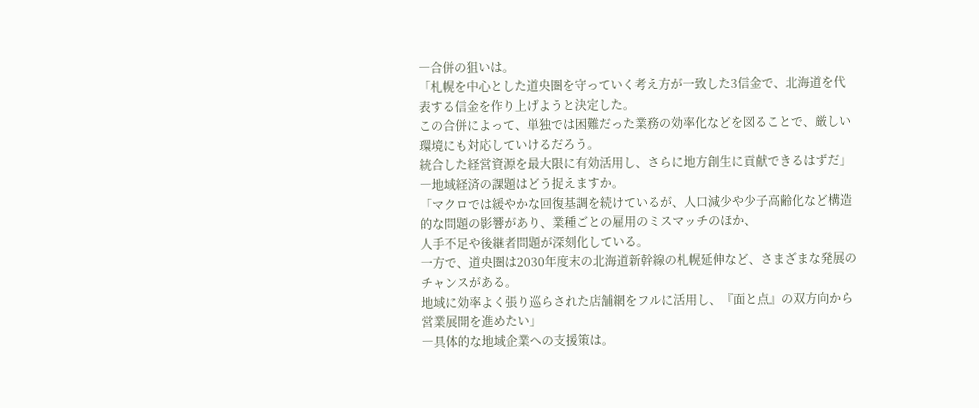―合併の狙いは。
「札幌を中心とした道央圏を守っていく考え方が一致した3信金で、北海道を代表する信金を作り上げようと決定した。
この合併によって、単独では困難だった業務の効率化などを図ることで、厳しい環境にも対応していけるだろう。
統合した経営資源を最大限に有効活用し、さらに地方創生に貢献できるはずだ」
―地域経済の課題はどう捉えますか。
「マクロでは緩やかな回復基調を続けているが、人口減少や少子高齢化など構造的な問題の影響があり、業種ごとの雇用のミスマッチのほか、
人手不足や後継者問題が深刻化している。
一方で、道央圏は2030年度末の北海道新幹線の札幌延伸など、さまざまな発展のチャンスがある。
地域に効率よく張り巡らされた店舗網をフルに活用し、『面と点』の双方向から営業展開を進めたい」
―具体的な地域企業への支援策は。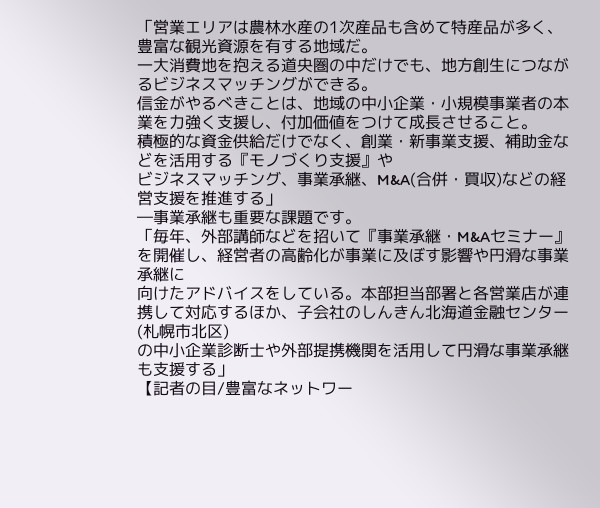「営業エリアは農林水産の1次産品も含めて特産品が多く、豊富な観光資源を有する地域だ。
一大消費地を抱える道央圏の中だけでも、地方創生につながるビジネスマッチングができる。
信金がやるべきことは、地域の中小企業・小規模事業者の本業を力強く支援し、付加価値をつけて成長させること。
積極的な資金供給だけでなく、創業・新事業支援、補助金などを活用する『モノづくり支援』や
ビジネスマッチング、事業承継、M&A(合併・買収)などの経営支援を推進する」
―事業承継も重要な課題です。
「毎年、外部講師などを招いて『事業承継・M&Aセミナー』を開催し、経営者の高齢化が事業に及ぼす影響や円滑な事業承継に
向けたアドバイスをしている。本部担当部署と各営業店が連携して対応するほか、子会社のしんきん北海道金融センター(札幌市北区)
の中小企業診断士や外部提携機関を活用して円滑な事業承継も支援する」
【記者の目/豊富なネットワー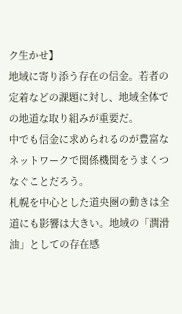ク生かせ】
地域に寄り添う存在の信金。若者の定着などの課題に対し、地域全体での地道な取り組みが重要だ。
中でも信金に求められるのが豊富なネットワークで関係機関をうまくつなぐことだろう。
札幌を中心とした道央圏の動きは全道にも影響は大きい。地域の「潤滑油」としての存在感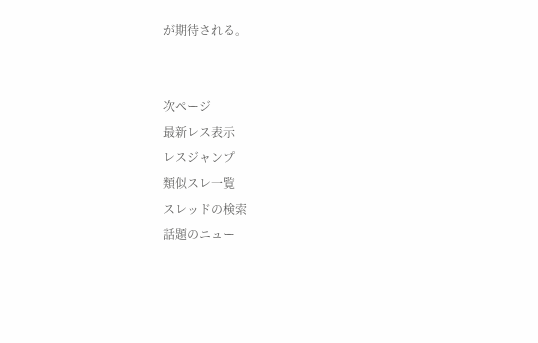が期待される。


次ページ
最新レス表示
レスジャンプ
類似スレ一覧
スレッドの検索
話題のニュー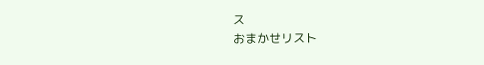ス
おまかせリスト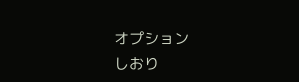オプション
しおり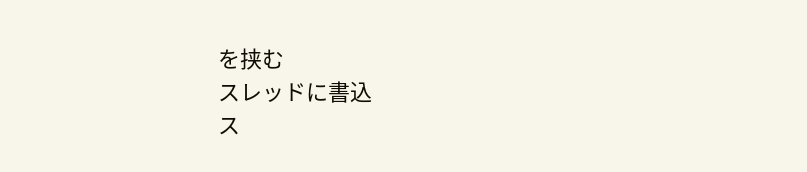を挟む
スレッドに書込
ス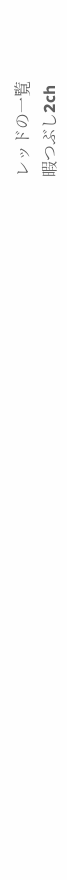レッドの一覧
暇つぶし2ch